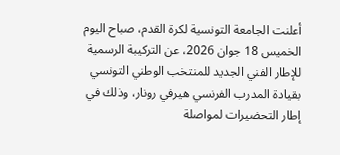أعلنت الجامعة التونسية لكرة القدم، صباح اليوم الخميس 18 جوان 2026، عن التركيبة الرسمية للإطار الفني الجديد للمنتخب الوطني التونسي بقيادة المدرب الفرنسي هيرفي رونار، وذلك في إطار التحضيرات لمواصلة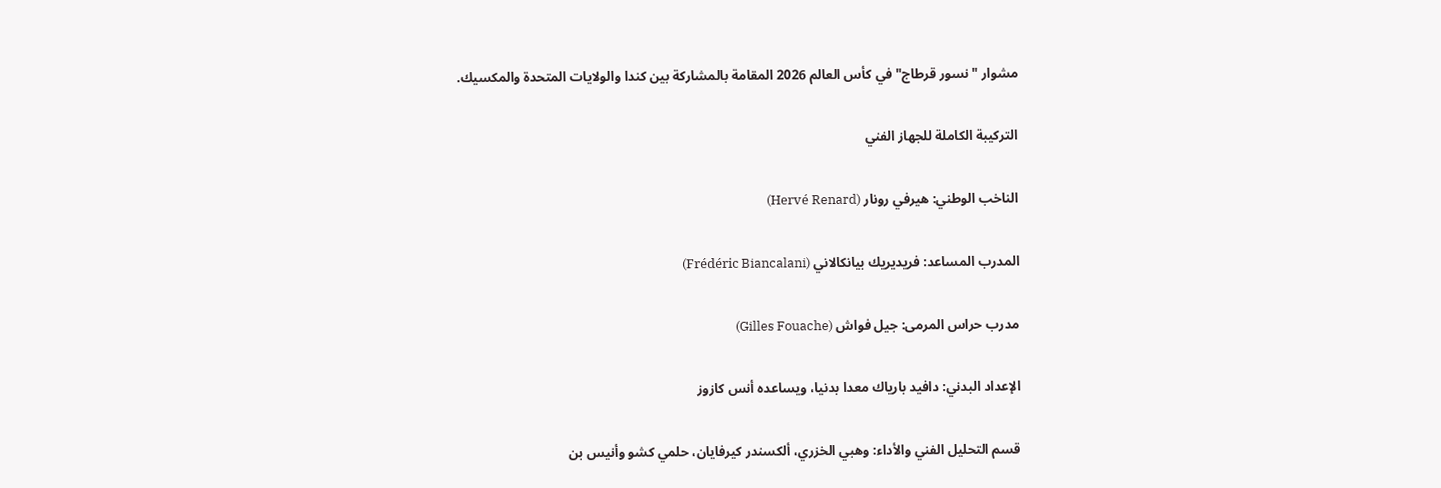مشوار "نسور قرطاج" في كأس العالم 2026 المقامة بالمشاركة بين كندا والولايات المتحدة والمكسيك.

التركيبة الكاملة للجهاز الفني

الناخب الوطني: هيرفي رونار (Hervé Renard)

المدرب المساعد: فريديريك بيانكالاني (Frédéric Biancalani)

مدرب حراس المرمى: جيل فواش (Gilles Fouache)

الإعداد البدني: دافيد بارياك معدا بدنيا، ويساعده أنس كازوز

قسم التحليل الفني والأداء: وهبي الخزري، ألكسندر كيرفايان، حلمي كشو وأنيس بن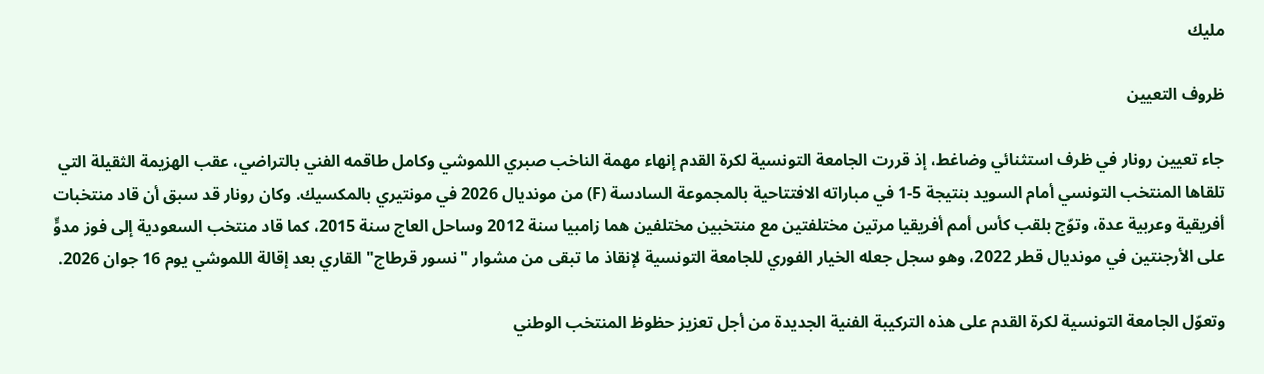مليك

ظروف التعيين

جاء تعيين رونار في ظرف استثنائي وضاغط، إذ قررت الجامعة التونسية لكرة القدم إنهاء مهمة الناخب صبري اللموشي وكامل طاقمه الفني بالتراضي، عقب الهزيمة الثقيلة التي تلقاها المنتخب التونسي أمام السويد بنتيجة 5-1 في مباراته الافتتاحية بالمجموعة السادسة (F) من مونديال 2026 في مونتيري بالمكسيك. وكان رونار قد سبق أن قاد منتخبات أفريقية وعربية عدة، وتوّج بلقب كأس أمم أفريقيا مرتين مختلفتين مع منتخبين مختلفين هما زامبيا سنة 2012 وساحل العاج سنة 2015، كما قاد منتخب السعودية إلى فوز مدوٍّ على الأرجنتين في مونديال قطر 2022، وهو سجل جعله الخيار الفوري للجامعة التونسية لإنقاذ ما تبقى من مشوار "نسور قرطاج" القاري بعد إقالة اللموشي يوم 16 جوان 2026.

وتعوّل الجامعة التونسية لكرة القدم على هذه التركيبة الفنية الجديدة من أجل تعزيز حظوظ المنتخب الوطني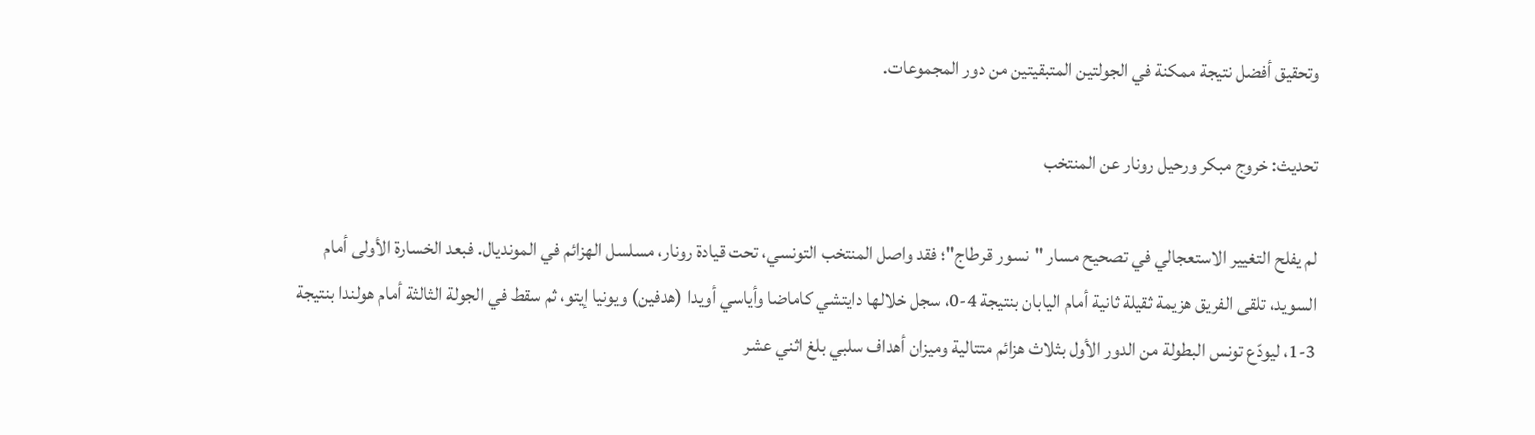وتحقيق أفضل نتيجة ممكنة في الجولتين المتبقيتين من دور المجموعات.

تحديث: خروج مبكر ورحيل رونار عن المنتخب

لم يفلح التغيير الاستعجالي في تصحيح مسار "نسور قرطاج"؛ فقد واصل المنتخب التونسي، تحت قيادة رونار، مسلسل الهزائم في المونديال. فبعد الخسارة الأولى أمام السويد، تلقى الفريق هزيمة ثقيلة ثانية أمام اليابان بنتيجة 4-0، سجل خلالها دايتشي كاماضا وأياسي أويدا (هدفين) ويونيا إيتو، ثم سقط في الجولة الثالثة أمام هولندا بنتيجة 3-1، ليودّع تونس البطولة من الدور الأول بثلاث هزائم متتالية وميزان أهداف سلبي بلغ اثني عشر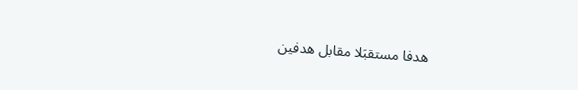هدفا مستقبَلا مقابل هدفين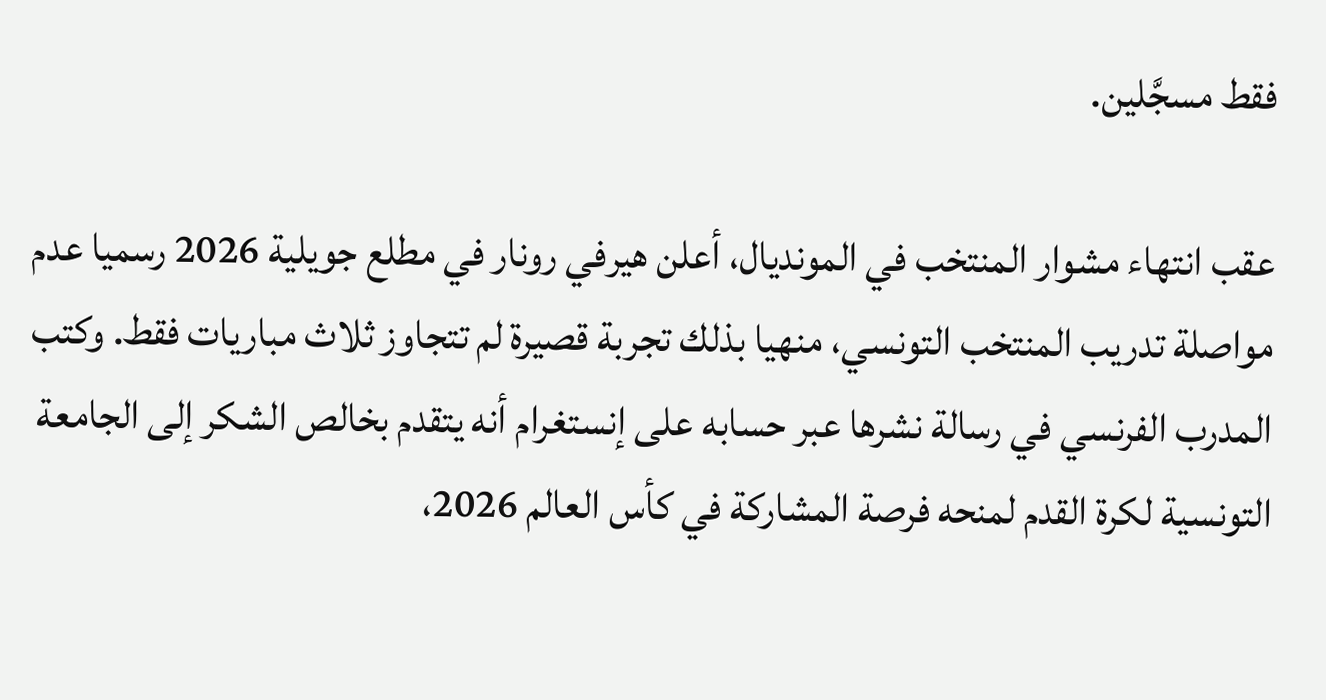فقط مسجَّلين.

عقب انتهاء مشوار المنتخب في المونديال، أعلن هيرفي رونار في مطلع جويلية 2026 رسميا عدم مواصلة تدريب المنتخب التونسي، منهيا بذلك تجربة قصيرة لم تتجاوز ثلاث مباريات فقط. وكتب المدرب الفرنسي في رسالة نشرها عبر حسابه على إنستغرام أنه يتقدم بخالص الشكر إلى الجامعة التونسية لكرة القدم لمنحه فرصة المشاركة في كأس العالم 2026،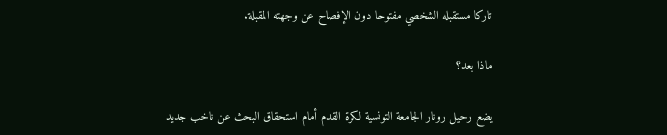تاركا مستقبله الشخصي مفتوحا دون الإفصاح عن وجهته المقبلة.

ماذا بعد؟

يضع رحيل رونار الجامعة التونسية لكرة القدم أمام استحقاق البحث عن ناخب جديد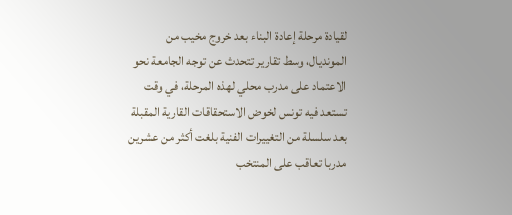لقيادة مرحلة إعادة البناء بعد خروج مخيب من المونديال، وسط تقارير تتحدث عن توجه الجامعة نحو الاعتماد على مدرب محلي لهذه المرحلة، في وقت تستعد فيه تونس لخوض الاستحقاقات القارية المقبلة بعد سلسلة من التغييرات الفنية بلغت أكثر من عشرين مدربا تعاقب على المنتخب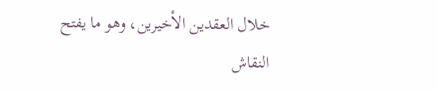خلال العقدين الأخيرين، وهو ما يفتح النقاش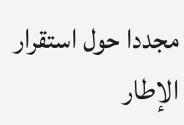مجددا حول استقرار الإطار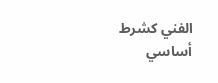الفني كشرط أساسي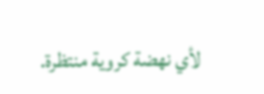لأي نهضة كروية منتظرة.